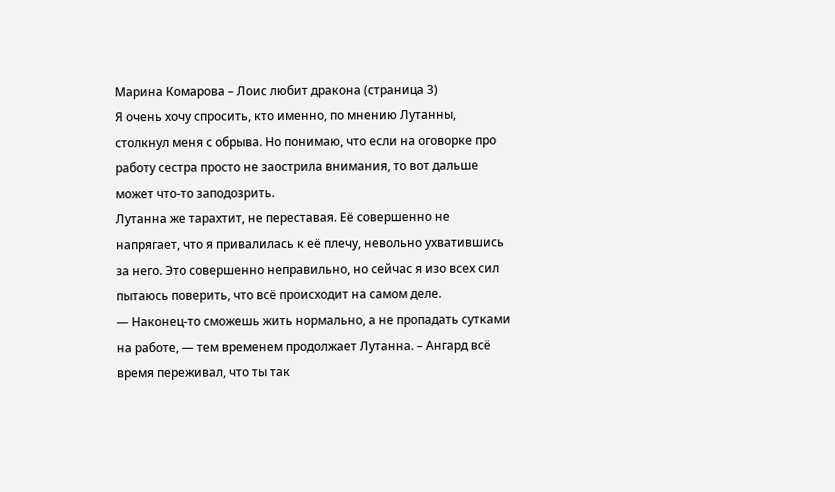Марина Комарова – Лоис любит дракона (страница 3)
Я очень хочу спросить, кто именно, по мнению Лутанны, столкнул меня с обрыва. Но понимаю, что если на оговорке про работу сестра просто не заострила внимания, то вот дальше может что-то заподозрить.
Лутанна же тарахтит, не переставая. Её совершенно не напрягает, что я привалилась к её плечу, невольно ухватившись за него. Это совершенно неправильно, но сейчас я изо всех сил пытаюсь поверить, что всё происходит на самом деле.
— Наконец-то сможешь жить нормально, а не пропадать сутками на работе, — тем временем продолжает Лутанна. – Ангард всё время переживал, что ты так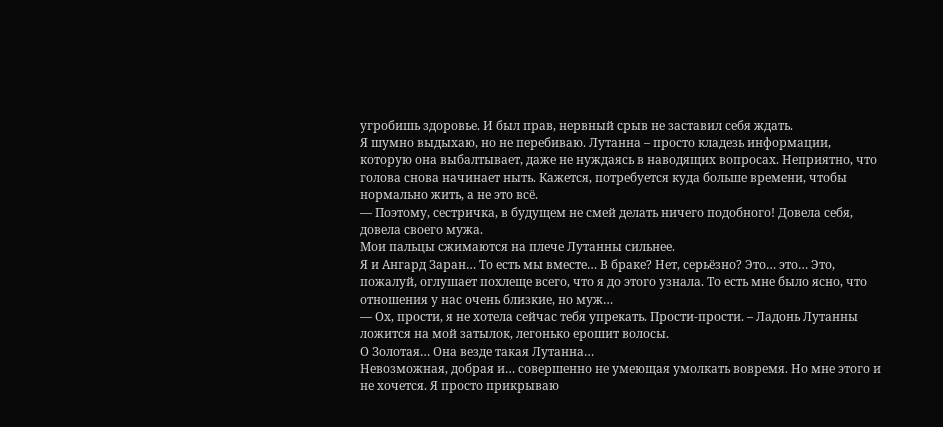угробишь здоровье. И был прав, нервный срыв не заставил себя ждать.
Я шумно выдыхаю, но не перебиваю. Лутанна – просто кладезь информации, которую она выбалтывает, даже не нуждаясь в наводящих вопросах. Неприятно, что голова снова начинает ныть. Кажется, потребуется куда больше времени, чтобы нормально жить, а не это всё.
— Поэтому, сестричка, в будущем не смей делать ничего подобного! Довела себя, довела своего мужа.
Мои пальцы сжимаются на плече Лутанны сильнее.
Я и Ангард Заран… То есть мы вместе… В браке? Нет, серьёзно? Это… это… Это, пожалуй, оглушает похлеще всего, что я до этого узнала. То есть мне было ясно, что отношения у нас очень близкие, но муж…
— Ох, прости, я не хотела сейчас тебя упрекать. Прости-прости. – Ладонь Лутанны ложится на мой затылок, легонько ерошит волосы.
О Золотая… Она везде такая Лутанна…
Невозможная, добрая и… совершенно не умеющая умолкать вовремя. Но мне этого и не хочется. Я просто прикрываю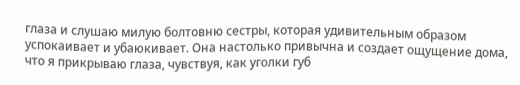глаза и слушаю милую болтовню сестры, которая удивительным образом успокаивает и убаюкивает. Она настолько привычна и создает ощущение дома, что я прикрываю глаза, чувствуя, как уголки губ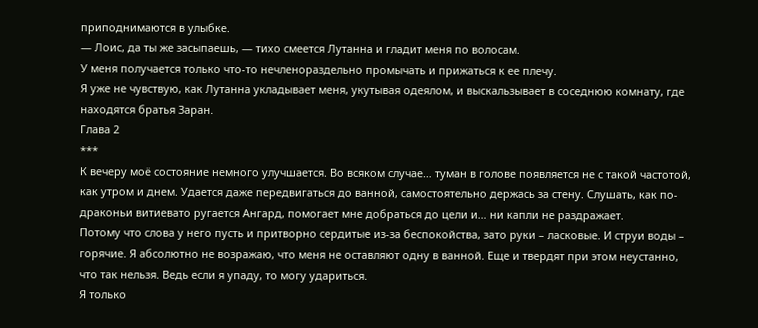приподнимаются в улыбке.
— Лоис, да ты же засыпаешь, — тихо смеется Лутанна и гладит меня по волосам.
У меня получается только что-то нечленораздельно промычать и прижаться к ее плечу.
Я уже не чувствую, как Лутанна укладывает меня, укутывая одеялом, и выскальзывает в соседнюю комнату, где находятся братья Заран.
Глава 2
***
К вечеру моё состояние немного улучшается. Во всяком случае… туман в голове появляется не с такой частотой, как утром и днем. Удается даже передвигаться до ванной, самостоятельно держась за стену. Слушать, как по-драконьи витиевато ругается Ангард, помогает мне добраться до цели и… ни капли не раздражает.
Потому что слова у него пусть и притворно сердитые из-за беспокойства, зато руки – ласковые. И струи воды – горячие. Я абсолютно не возражаю, что меня не оставляют одну в ванной. Еще и твердят при этом неустанно, что так нельзя. Ведь если я упаду, то могу удариться.
Я только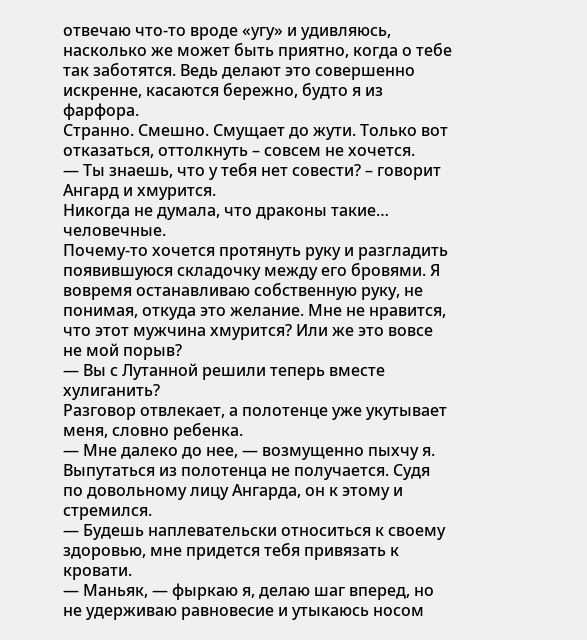отвечаю что-то вроде «угу» и удивляюсь, насколько же может быть приятно, когда о тебе так заботятся. Ведь делают это совершенно искренне, касаются бережно, будто я из фарфора.
Странно. Смешно. Смущает до жути. Только вот отказаться, оттолкнуть – совсем не хочется.
— Ты знаешь, что у тебя нет совести? – говорит Ангард и хмурится.
Никогда не думала, что драконы такие… человечные.
Почему-то хочется протянуть руку и разгладить появившуюся складочку между его бровями. Я вовремя останавливаю собственную руку, не понимая, откуда это желание. Мне не нравится, что этот мужчина хмурится? Или же это вовсе не мой порыв?
— Вы с Лутанной решили теперь вместе хулиганить?
Разговор отвлекает, а полотенце уже укутывает меня, словно ребенка.
— Мне далеко до нее, — возмущенно пыхчу я.
Выпутаться из полотенца не получается. Судя по довольному лицу Ангарда, он к этому и стремился.
— Будешь наплевательски относиться к своему здоровью, мне придется тебя привязать к кровати.
— Маньяк, — фыркаю я, делаю шаг вперед, но не удерживаю равновесие и утыкаюсь носом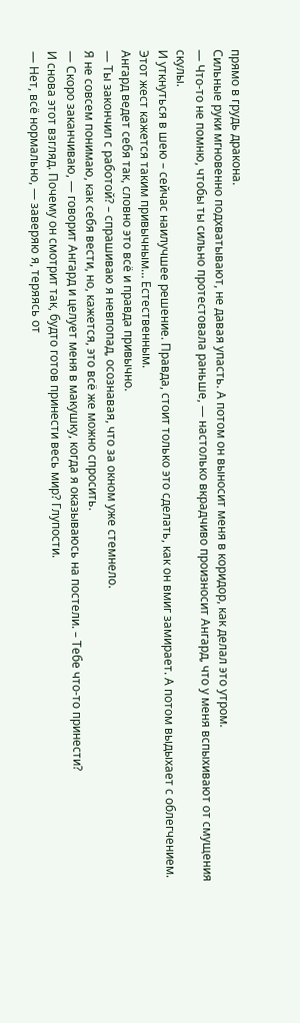прямо в грудь дракона.
Сильные руки мгновенно подхватывают, не давая упасть. А потом он выносит меня в коридор, как делал это утром.
— Что-то не помню, чтобы ты сильно протестовала раньше, — настолько вкрадчиво произносит Ангард, что у меня вспыхивают от смущения скулы.
И уткнуться в шею – сейчас наилучшее решение. Правда, стоит только это сделать, как он вмиг замирает. А потом выдыхает с облегчением. Этот жест кажется таким привычным… Естественным.
Ангард ведет себя так, словно это всё и правда привычно.
— Ты закончил с работой? – спрашиваю я невпопад, осознавая, что за окном уже стемнело.
Я не совсем понимаю, как себя вести, но, кажется, это всё же можно спросить.
— Скоро заканчиваю, — говорит Ангард и целует меня в макушку, когда я оказываюсь на постели. – Тебе что-то принести?
И снова этот взгляд. Почему он смотрит так, будто готов принести весь мир? Глупости.
— Нет, всё нормально, — заверяю я, теряясь от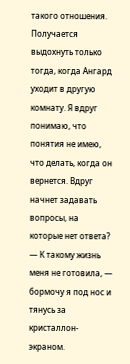такого отношения.
Получается выдохнуть только тогда, когда Ангард уходит в другую комнату. Я вдруг понимаю, что понятия не имею, что делать, когда он вернется. Вдруг начнет задавать вопросы, на которые нет ответа?
— К такому жизнь меня не готовила, — бормочу я под нос и тянусь за кристаллон-экраном.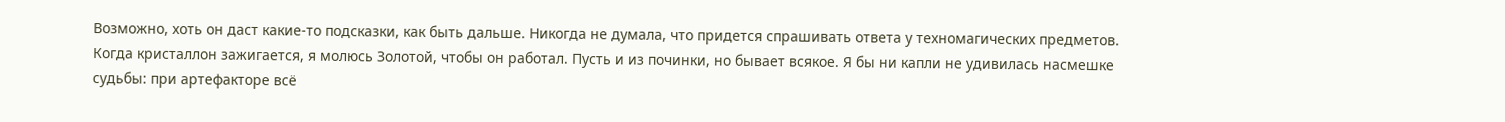Возможно, хоть он даст какие-то подсказки, как быть дальше. Никогда не думала, что придется спрашивать ответа у техномагических предметов.
Когда кристаллон зажигается, я молюсь Золотой, чтобы он работал. Пусть и из починки, но бывает всякое. Я бы ни капли не удивилась насмешке судьбы: при артефакторе всё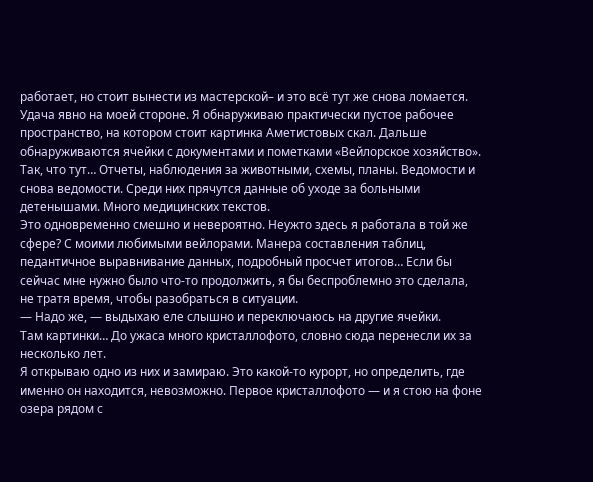работает, но стоит вынести из мастерской– и это всё тут же снова ломается.
Удача явно на моей стороне. Я обнаруживаю практически пустое рабочее пространство, на котором стоит картинка Аметистовых скал. Дальше обнаруживаются ячейки с документами и пометками «Вейлорское хозяйство».
Так, что тут… Отчеты, наблюдения за животными, схемы, планы. Ведомости и снова ведомости. Среди них прячутся данные об уходе за больными детенышами. Много медицинских текстов.
Это одновременно смешно и невероятно. Неужто здесь я работала в той же сфере? С моими любимыми вейлорами. Манера составления таблиц, педантичное выравнивание данных, подробный просчет итогов… Если бы сейчас мне нужно было что-то продолжить, я бы беспроблемно это сделала, не тратя время, чтобы разобраться в ситуации.
— Надо же, — выдыхаю еле слышно и переключаюсь на другие ячейки.
Там картинки… До ужаса много кристаллофото, словно сюда перенесли их за несколько лет.
Я открываю одно из них и замираю. Это какой-то курорт, но определить, где именно он находится, невозможно. Первое кристаллофото — и я стою на фоне озера рядом с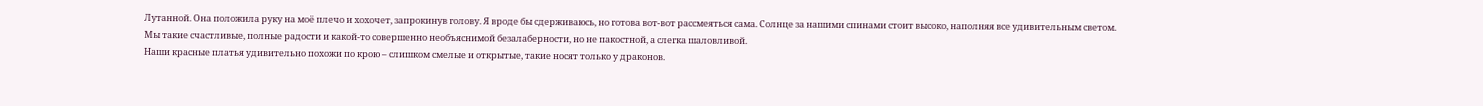Лутанной. Она положила руку на моё плечо и хохочет, запрокинув голову. Я вроде бы сдерживаюсь, но готова вот-вот рассмеяться сама. Солнце за нашими спинами стоит высоко, наполняя все удивительным светом.
Мы такие счастливые, полные радости и какой-то совершенно необъяснимой безалаберности, но не пакостной, а слегка шаловливой.
Наши красные платья удивительно похожи по крою – слишком смелые и открытые, такие носят только у драконов.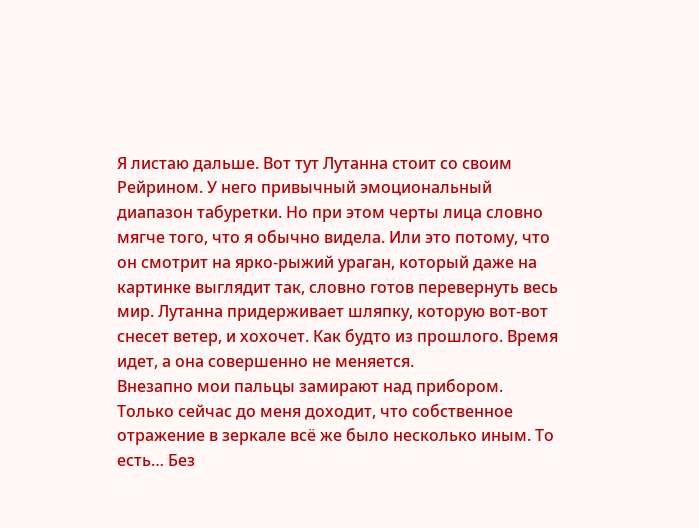Я листаю дальше. Вот тут Лутанна стоит со своим Рейрином. У него привычный эмоциональный диапазон табуретки. Но при этом черты лица словно мягче того, что я обычно видела. Или это потому, что он смотрит на ярко-рыжий ураган, который даже на картинке выглядит так, словно готов перевернуть весь мир. Лутанна придерживает шляпку, которую вот-вот снесет ветер, и хохочет. Как будто из прошлого. Время идет, а она совершенно не меняется.
Внезапно мои пальцы замирают над прибором.
Только сейчас до меня доходит, что собственное отражение в зеркале всё же было несколько иным. То есть… Без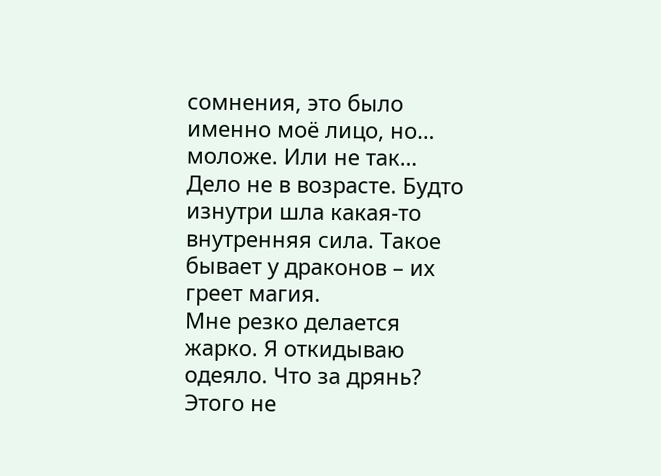сомнения, это было именно моё лицо, но… моложе. Или не так… Дело не в возрасте. Будто изнутри шла какая-то внутренняя сила. Такое бывает у драконов – их греет магия.
Мне резко делается жарко. Я откидываю одеяло. Что за дрянь? Этого не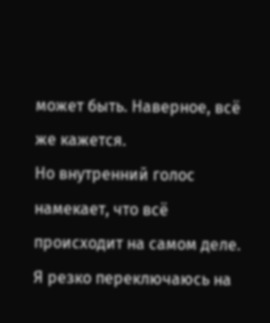может быть. Наверное, всё же кажется.
Но внутренний голос намекает, что всё происходит на самом деле.
Я резко переключаюсь на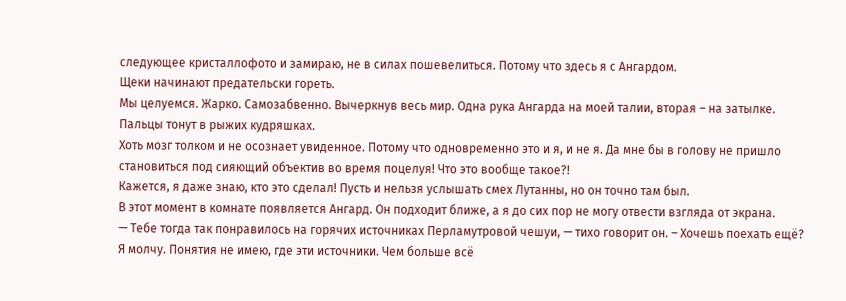следующее кристаллофото и замираю, не в силах пошевелиться. Потому что здесь я с Ангардом.
Щеки начинают предательски гореть.
Мы целуемся. Жарко. Самозабвенно. Вычеркнув весь мир. Одна рука Ангарда на моей талии, вторая – на затылке. Пальцы тонут в рыжих кудряшках.
Хоть мозг толком и не осознает увиденное. Потому что одновременно это и я, и не я. Да мне бы в голову не пришло становиться под сияющий объектив во время поцелуя! Что это вообще такое?!
Кажется, я даже знаю, кто это сделал! Пусть и нельзя услышать смех Лутанны, но он точно там был.
В этот момент в комнате появляется Ангард. Он подходит ближе, а я до сих пор не могу отвести взгляда от экрана.
— Тебе тогда так понравилось на горячих источниках Перламутровой чешуи, — тихо говорит он. – Хочешь поехать ещё?
Я молчу. Понятия не имею, где эти источники. Чем больше всё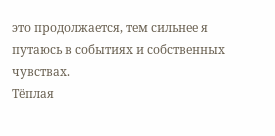это продолжается, тем сильнее я путаюсь в событиях и собственных чувствах.
Тёплая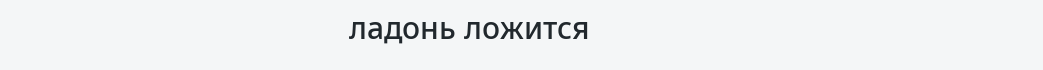ладонь ложится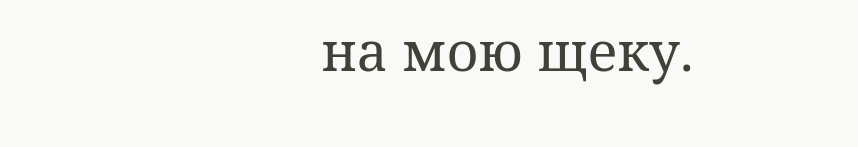на мою щеку.